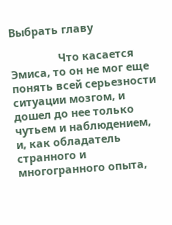Выбрать главу

                Что касается Эмиса, то он не мог еще понять всей серьезности ситуации мозгом, и дошел до нее только чутьем и наблюдением, и, как обладатель странного и многогранного опыта,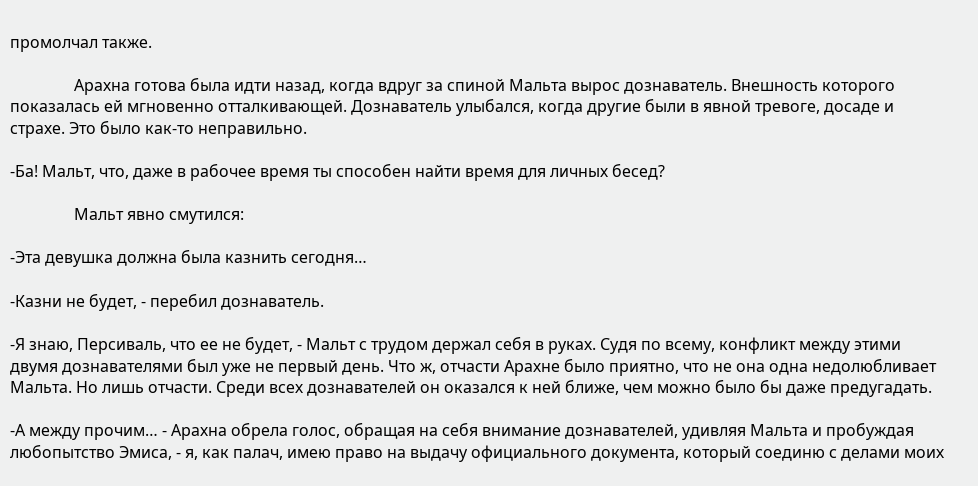промолчал также.

                Арахна готова была идти назад, когда вдруг за спиной Мальта вырос дознаватель. Внешность которого показалась ей мгновенно отталкивающей. Дознаватель улыбался, когда другие были в явной тревоге, досаде и страхе. Это было как-то неправильно.

-Ба! Мальт, что, даже в рабочее время ты способен найти время для личных бесед?

                Мальт явно смутился:

-Эта девушка должна была казнить сегодня…

-Казни не будет, - перебил дознаватель.

-Я знаю, Персиваль, что ее не будет, - Мальт с трудом держал себя в руках. Судя по всему, конфликт между этими двумя дознавателями был уже не первый день. Что ж, отчасти Арахне было приятно, что не она одна недолюбливает Мальта. Но лишь отчасти. Среди всех дознавателей он оказался к ней ближе, чем можно было бы даже предугадать.

-А между прочим… - Арахна обрела голос, обращая на себя внимание дознавателей, удивляя Мальта и пробуждая любопытство Эмиса, - я, как палач, имею право на выдачу официального документа, который соединю с делами моих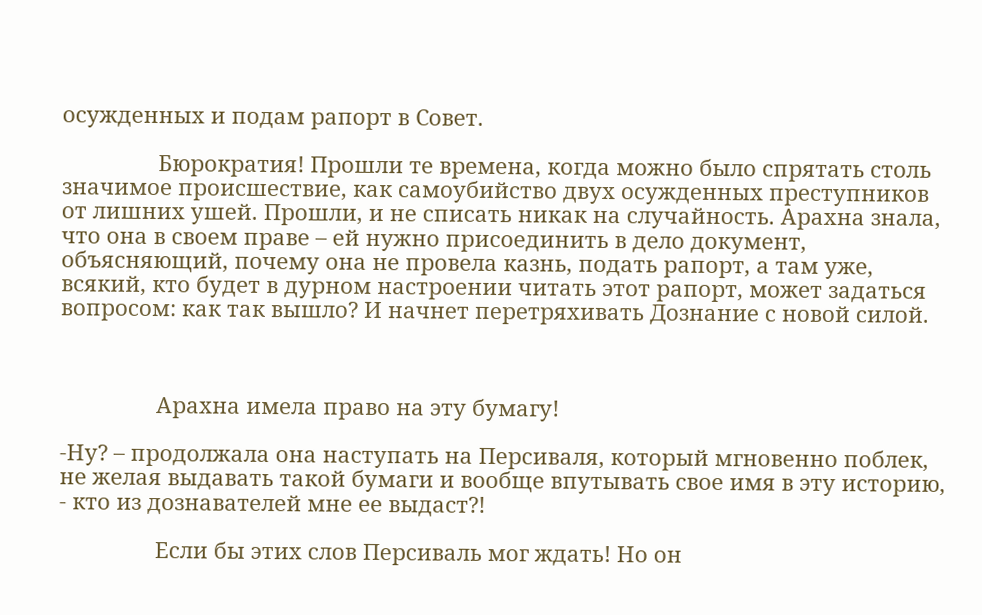осужденных и подам рапорт в Совет.

                Бюрократия! Прошли те времена, когда можно было спрятать столь значимое происшествие, как самоубийство двух осужденных преступников от лишних ушей. Прошли, и не списать никак на случайность. Арахна знала, что она в своем праве – ей нужно присоединить в дело документ, объясняющий, почему она не провела казнь, подать рапорт, а там уже, всякий, кто будет в дурном настроении читать этот рапорт, может задаться вопросом: как так вышло? И начнет перетряхивать Дознание с новой силой.



                Арахна имела право на эту бумагу!

-Ну? – продолжала она наступать на Персиваля, который мгновенно поблек, не желая выдавать такой бумаги и вообще впутывать свое имя в эту историю, - кто из дознавателей мне ее выдаст?!

                Если бы этих слов Персиваль мог ждать! Но он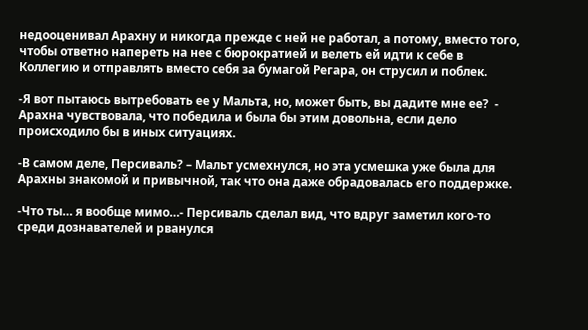недооценивал Арахну и никогда прежде с ней не работал, а потому, вместо того, чтобы ответно напереть на нее с бюрократией и велеть ей идти к себе в Коллегию и отправлять вместо себя за бумагой Регара, он струсил и поблек.

-Я вот пытаюсь вытребовать ее у Мальта, но, может быть, вы дадите мне ее?  - Арахна чувствовала, что победила и была бы этим довольна, если дело происходило бы в иных ситуациях.

-В самом деле, Персиваль? – Мальт усмехнулся, но эта усмешка уже была для Арахны знакомой и привычной, так что она даже обрадовалась его поддержке.

-Что ты… я вообще мимо…- Персиваль сделал вид, что вдруг заметил кого-то среди дознавателей и рванулся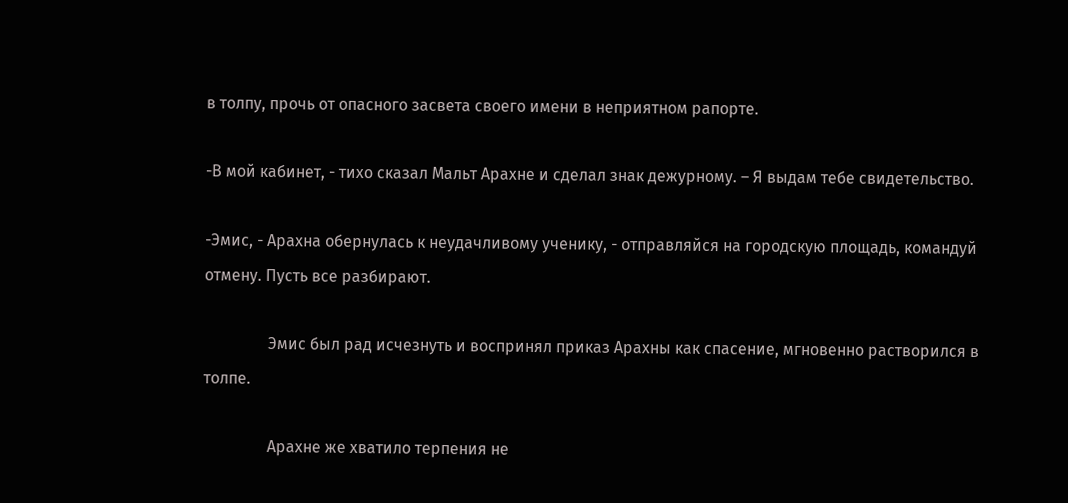в толпу, прочь от опасного засвета своего имени в неприятном рапорте.

-В мой кабинет, - тихо сказал Мальт Арахне и сделал знак дежурному. – Я выдам тебе свидетельство.

-Эмис, - Арахна обернулась к неудачливому ученику, - отправляйся на городскую площадь, командуй отмену. Пусть все разбирают.

                Эмис был рад исчезнуть и воспринял приказ Арахны как спасение, мгновенно растворился в толпе.

                Арахне же хватило терпения не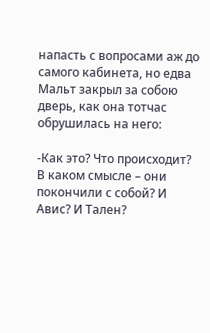напасть с вопросами аж до самого кабинета, но едва Мальт закрыл за собою дверь, как она тотчас обрушилась на него:

-Как это? Что происходит? В каком смысле – они покончили с собой? И Авис? И Тален?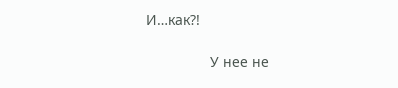И…как?!

                У нее не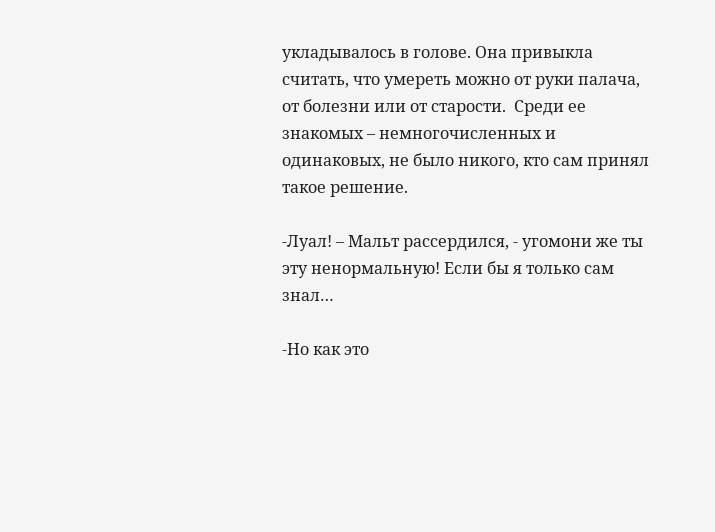укладывалось в голове. Она привыкла считать, что умереть можно от руки палача, от болезни или от старости.  Среди ее знакомых – немногочисленных и одинаковых, не было никого, кто сам принял такое решение.

-Луал! – Мальт рассердился, - угомони же ты эту ненормальную! Если бы я только сам знал…

-Но как это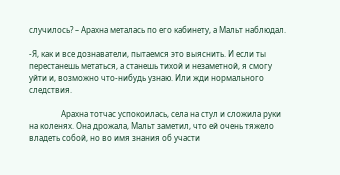случилось? – Арахна металась по его кабинету, а Мальт наблюдал.

-Я, как и все дознаватели, пытаемся это выяснить. И если ты перестанешь метаться, а станешь тихой и незаметной, я смогу уйти и, возможно что-нибудь узнаю. Или жди нормального следствия.

                Арахна тотчас успокоилась, села на стул и сложила руки на коленях. Она дрожала, Мальт заметил, что ей очень тяжело владеть собой, но во имя знания об участи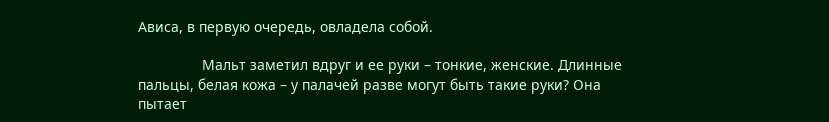Ависа, в первую очередь, овладела собой.

                Мальт заметил вдруг и ее руки – тонкие, женские. Длинные пальцы, белая кожа – у палачей разве могут быть такие руки? Она пытает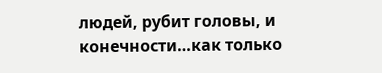людей, рубит головы, и конечности…как только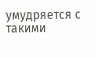умудряется с такими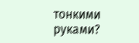тонкими руками?